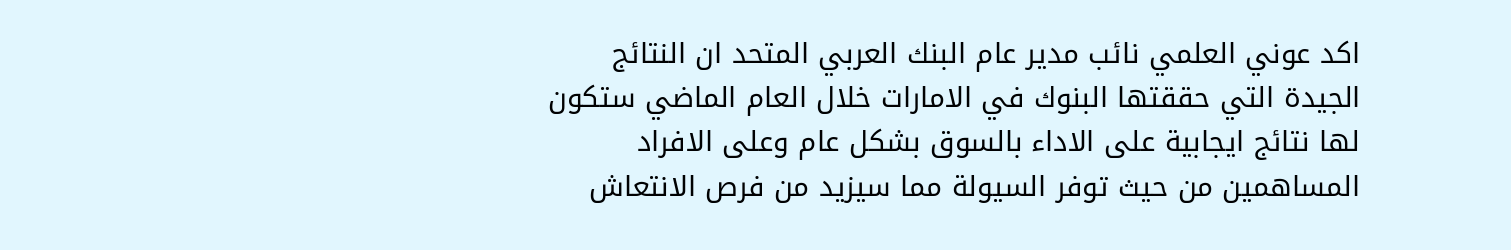اكد عوني العلمي نائب مدير عام البنك العربي المتحد ان النتائج الجيدة التي حققتها البنوك في الامارات خلال العام الماضي ستكون لها نتائج ايجابية على الاداء بالسوق بشكل عام وعلى الافراد المساهمين من حيث توفر السيولة مما سيزيد من فرص الانتعاش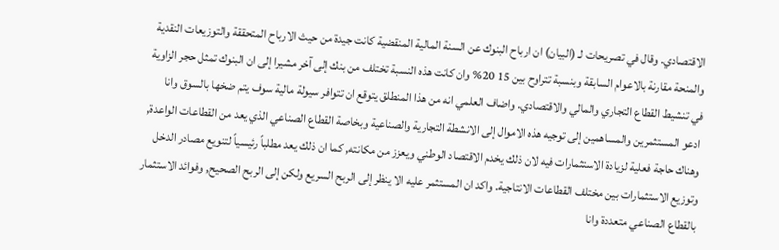الاقتصادي. وقال في تصريحات لـ (البيان) ان ارباح البنوك عن السنة المالية المنقضية كانت جيدة من حيث الارباح المتحققة والتوزيعات النقدية والمنحة مقارنة بالاعوام السابقة وبنسبة تتراوح بين 15 20% وان كانت هذه النسبة تختلف من بنك إلى آخر مشيرا إلى ان البنوك تمثل حجر الزاوية في تنشيط القطاع التجاري والمالي والاقتصادي. واضاف العلمي انه من هذا المنطلق يتوقع ان تتوافر سيولة مالية سوف يتم ضخها بالسوق وانا ادعو المستثمرين والمساهمين إلى توجيه هذه الاموال إلى الانشطة التجارية والصناعية وبخاصة القطاع الصناعي الذي يعد من القطاعات الواعدة, وهناك حاجة فعلية لزيادة الاستثمارات فيه لان ذلك يخدم الاقتصاد الوطني ويعزز من مكانته, كما ان ذلك يعد مطلباً رئيسياً لتنويع مصادر الدخل وتوزيع الاستثمارات بين مختلف القطاعات الانتاجية. واكد ان المستثمر عليه الا ينظر إلى الربح السريع ولكن إلى الربح الصحيح, وفوائد الاستثمار بالقطاع الصناعي متعددة وانا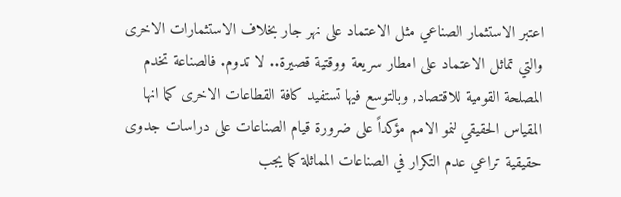اعتبر الاستثمار الصناعي مثل الاعتماد على نهر جار بخلاف الاستثمارات الاخرى والتي تماثل الاعتماد على امطار سريعة ووقتية قصيرة.. لا تدوم. فالصناعة تخدم المصلحة القومية للاقتصاد, وبالتوسع فيها تستفيد كافة القطاعات الاخرى كما انها المقياس الحقيقي لنمو الامم مؤكداً على ضرورة قيام الصناعات على دراسات جدوى حقيقية تراعي عدم التكرار في الصناعات المماثلة كما يجب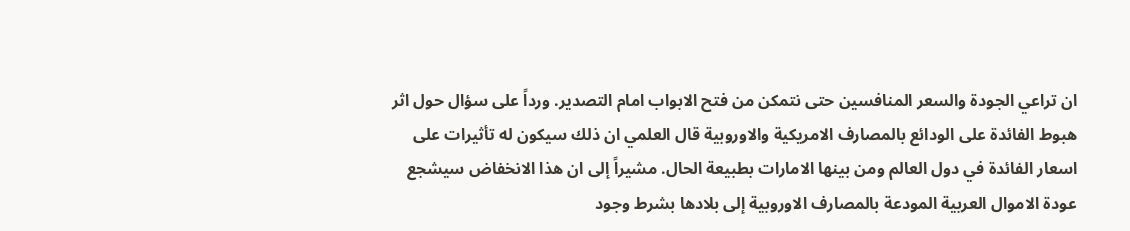ان تراعي الجودة والسعر المنافسين حتى نتمكن من فتح الابواب امام التصدير. ورداً على سؤال حول اثر هبوط الفائدة على الودائع بالمصارف الامريكية والاوروبية قال العلمي ان ذلك سيكون له تأثيرات على اسعار الفائدة في دول العالم ومن بينها الامارات بطبيعة الحال. مشيراً إلى ان هذا الانخفاض سيشجع عودة الاموال العربية المودعة بالمصارف الاوروبية إلى بلادها بشرط وجود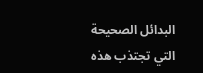البدائل الصحيحة التي تجتذب هذه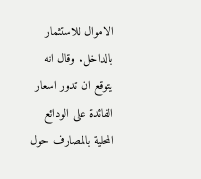الاموال للاستثمار بالداخل. وقال انه يتوقع ان تدور اسعار الفائدة على الودائع المحلية بالمصارف حول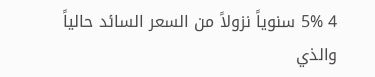4 5% سنوياً نزولاً من السعر السائد حالياً والذي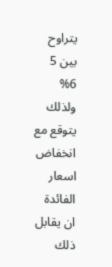يتراوح بين 5 6% ولذلك يتوقع مع انخفاض اسعار الفائدة ان يقابل ذلك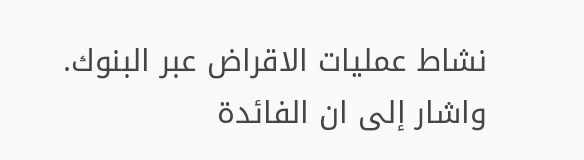نشاط عمليات الاقراض عبر البنوك. واشار إلى ان الفائدة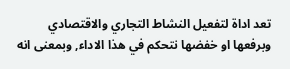تعد اداة لتفعيل النشاط التجاري والاقتصادي وبرفعها او خفضها نتحكم في هذا الاداء, وبمعنى انه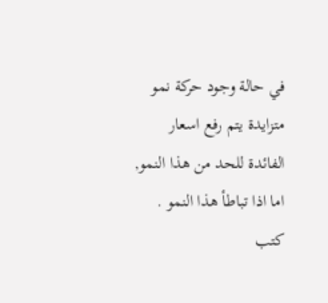في حالة وجود حركة نمو متزايدة يتم رفع اسعار الفائدة للحد من هذا النمو, اما اذا تباطأ هذا النمو . كتب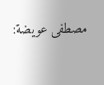مصطفى عويضة: